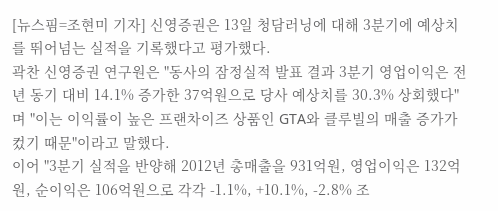[뉴스핌=조현미 기자] 신영증권은 13일 청담러닝에 대해 3분기에 예상치를 뛰어넘는 실적을 기록했다고 평가했다.
곽찬 신영증권 연구원은 "동사의 잠정실적 발표 결과 3분기 영업이익은 전년 동기 대비 14.1% 증가한 37억원으로 당사 예상치를 30.3% 상회했다"며 "이는 이익률이 높은 프랜차이즈 상품인 GTA와 클루빌의 매출 증가가 컸기 때문"이라고 말했다.
이어 "3분기 실적을 반양해 2012년 총매출을 931억원, 영업이익은 132억원, 순이익은 106억원으로 각각 -1.1%, +10.1%, -2.8% 조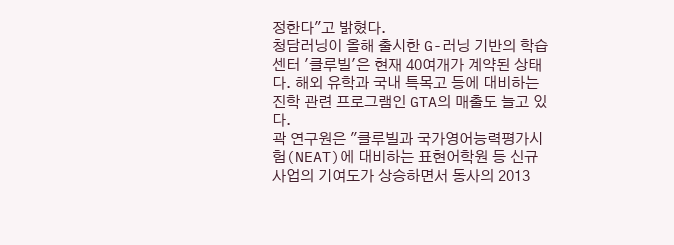정한다"고 밝혔다.
청담러닝이 올해 출시한 G-러닝 기반의 학습센터 '클루빌'은 현재 40여개가 계약된 상태다. 해외 유학과 국내 특목고 등에 대비하는 진학 관련 프로그램인 GTA의 매출도 늘고 있다.
곽 연구원은 "클루빌과 국가영어능력평가시험(NEAT)에 대비하는 표현어학원 등 신규 사업의 기여도가 상승하면서 동사의 2013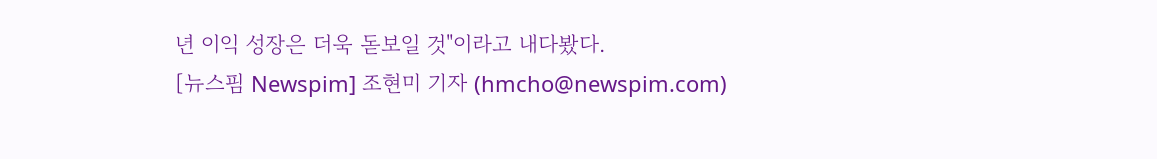년 이익 성장은 더욱 돋보일 것"이라고 내다봤다.
[뉴스핌 Newspim] 조현미 기자 (hmcho@newspim.com)